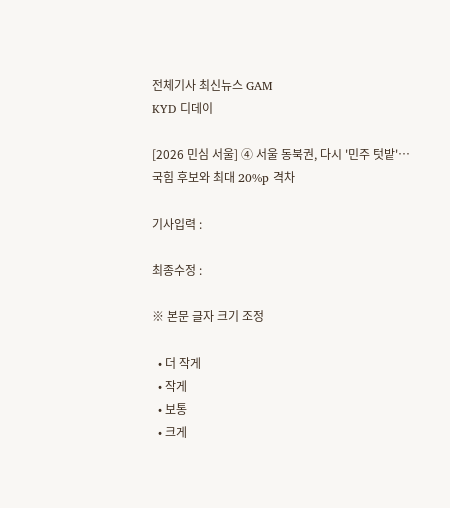전체기사 최신뉴스 GAM
KYD 디데이

[2026 민심 서울] ④ 서울 동북권, 다시 '민주 텃밭'…국힘 후보와 최대 20%p 격차

기사입력 :

최종수정 :

※ 본문 글자 크기 조정

  • 더 작게
  • 작게
  • 보통
  • 크게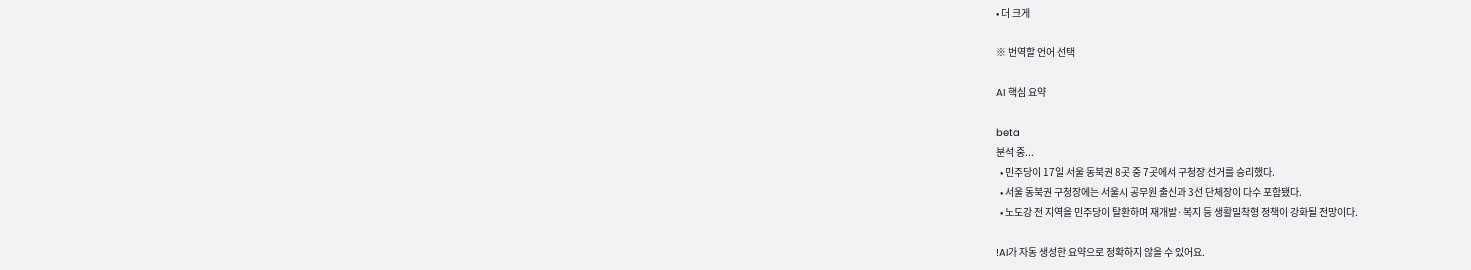• 더 크게

※ 번역할 언어 선택

AI 핵심 요약

beta
분석 중...
  • 민주당이 17일 서울 동북권 8곳 중 7곳에서 구청장 선거를 승리했다.
  • 서울 동북권 구청장에는 서울시 공무원 출신과 3선 단체장이 다수 포함됐다.
  • 노도강 전 지역을 민주당이 탈환하며 재개발·복지 등 생활밀착형 정책이 강화될 전망이다.

!AI가 자동 생성한 요약으로 정확하지 않을 수 있어요.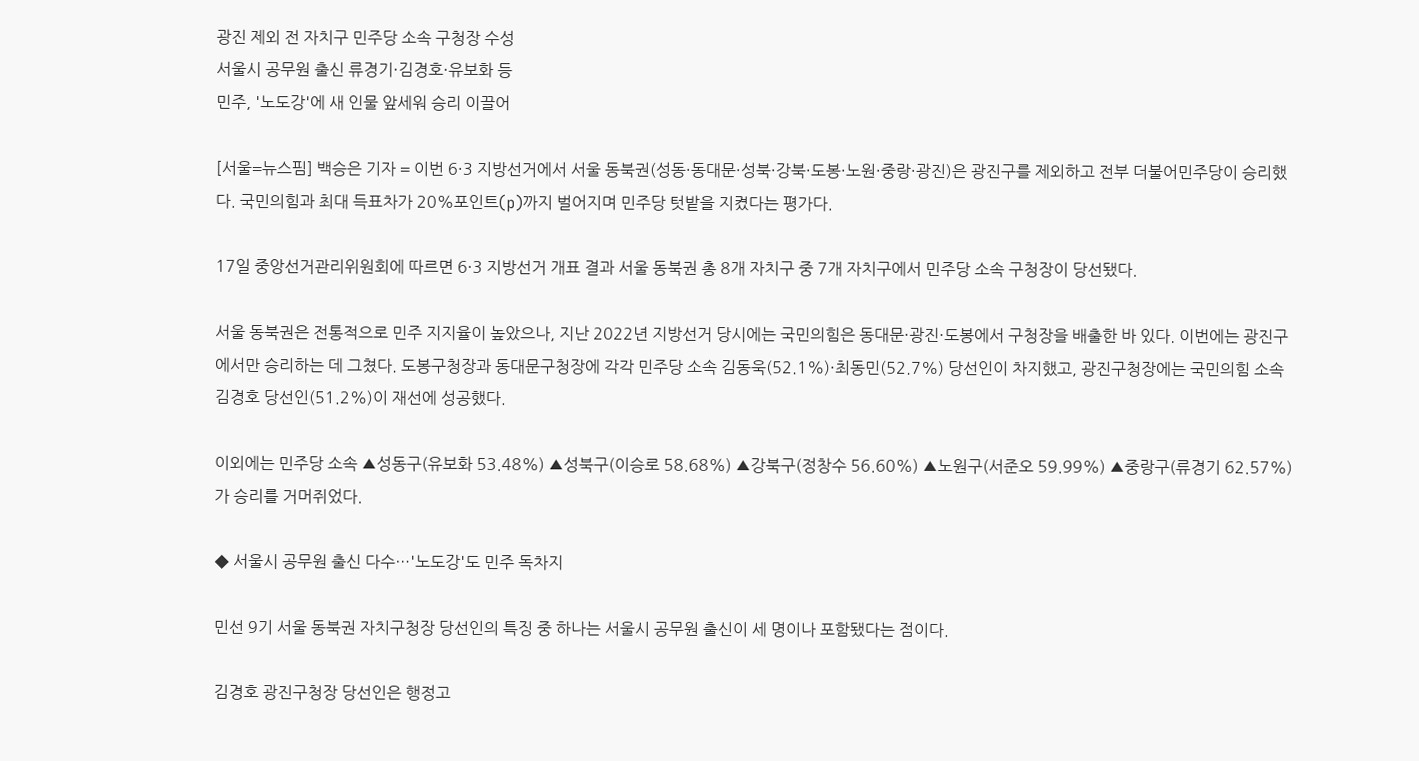광진 제외 전 자치구 민주당 소속 구청장 수성
서울시 공무원 출신 류경기·김경호·유보화 등
민주, '노도강'에 새 인물 앞세워 승리 이끌어

[서울=뉴스핌] 백승은 기자 = 이번 6·3 지방선거에서 서울 동북권(성동·동대문·성북·강북·도봉·노원·중랑·광진)은 광진구를 제외하고 전부 더불어민주당이 승리했다. 국민의힘과 최대 득표차가 20%포인트(p)까지 벌어지며 민주당 텃밭을 지켰다는 평가다.

17일 중앙선거관리위원회에 따르면 6·3 지방선거 개표 결과 서울 동북권 총 8개 자치구 중 7개 자치구에서 민주당 소속 구청장이 당선됐다.

서울 동북권은 전통적으로 민주 지지율이 높았으나, 지난 2022년 지방선거 당시에는 국민의힘은 동대문·광진·도봉에서 구청장을 배출한 바 있다. 이번에는 광진구에서만 승리하는 데 그쳤다. 도봉구청장과 동대문구청장에 각각 민주당 소속 김동욱(52.1%)·최동민(52.7%) 당선인이 차지했고, 광진구청장에는 국민의힘 소속 김경호 당선인(51.2%)이 재선에 성공했다.

이외에는 민주당 소속 ▲성동구(유보화 53.48%) ▲성북구(이승로 58.68%) ▲강북구(정창수 56.60%) ▲노원구(서준오 59.99%) ▲중랑구(류경기 62.57%)가 승리를 거머쥐었다.

◆ 서울시 공무원 출신 다수…'노도강'도 민주 독차지

민선 9기 서울 동북권 자치구청장 당선인의 특징 중 하나는 서울시 공무원 출신이 세 명이나 포함됐다는 점이다.

김경호 광진구청장 당선인은 행정고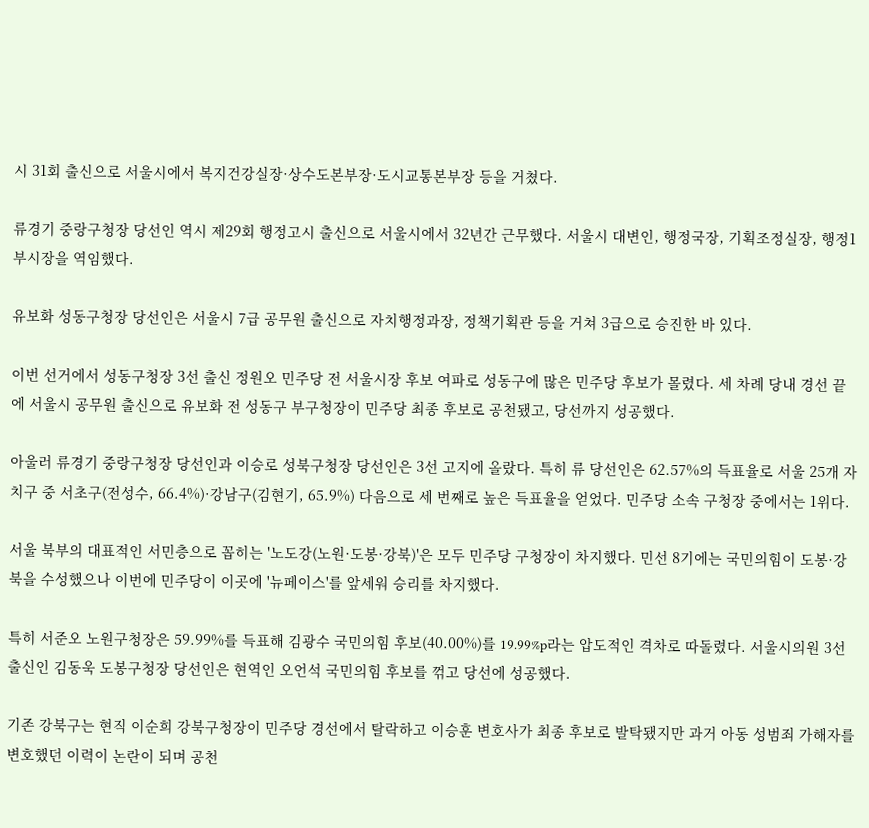시 31회 출신으로 서울시에서 복지건강실장·상수도본부장·도시교통본부장 등을 거쳤다.

류경기 중랑구청장 당선인 역시 제29회 행정고시 출신으로 서울시에서 32년간 근무했다. 서울시 대변인, 행정국장, 기획조정실장, 행정1부시장을 역임했다.

유보화 성동구청장 당선인은 서울시 7급 공무원 출신으로 자치행정과장, 정책기획관 등을 거쳐 3급으로 승진한 바 있다.

이번 선거에서 성동구청장 3선 출신 정원오 민주당 전 서울시장 후보 여파로 성동구에 많은 민주당 후보가 몰렸다. 세 차례 당내 경선 끝에 서울시 공무원 출신으로 유보화 전 성동구 부구청장이 민주당 최종 후보로 공천됐고, 당선까지 성공했다.

아울러 류경기 중랑구청장 당선인과 이승로 성북구청장 당선인은 3선 고지에 올랐다. 특히 류 당선인은 62.57%의 득표율로 서울 25개 자치구 중 서초구(전성수, 66.4%)·강남구(김현기, 65.9%) 다음으로 세 번째로 높은 득표율을 얻었다. 민주당 소속 구청장 중에서는 1위다.

서울 북부의 대표적인 서민층으로 꼽히는 '노도강(노원·도봉·강북)'은 모두 민주당 구청장이 차지했다. 민선 8기에는 국민의힘이 도봉·강북을 수성했으나 이번에 민주당이 이곳에 '뉴페이스'를 앞세워 승리를 차지했다.

특히 서준오 노원구청장은 59.99%를 득표해 김광수 국민의힘 후보(40.00%)를 19.99%p라는 압도적인 격차로 따돌렸다. 서울시의원 3선 출신인 김동욱 도봉구청장 당선인은 현역인 오언석 국민의힘 후보를 꺾고 당선에 성공했다.

기존 강북구는 현직 이순희 강북구청장이 민주당 경선에서 탈락하고 이승훈 변호사가 최종 후보로 발탁됐지만 과거 아동 성범죄 가해자를 변호했던 이력이 논란이 되며 공천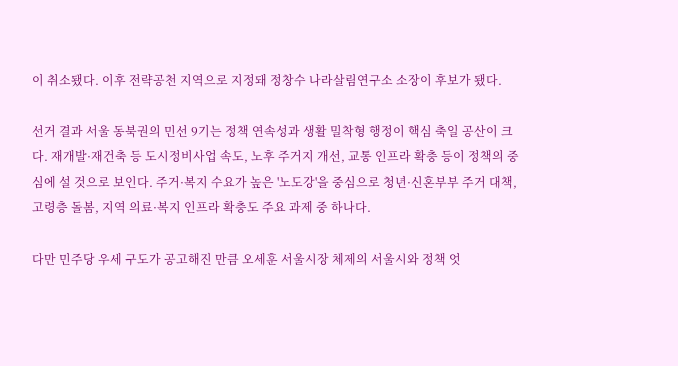이 취소됐다. 이후 전략공천 지역으로 지정돼 정창수 나라살림연구소 소장이 후보가 됐다.

선거 결과 서울 동북권의 민선 9기는 정책 연속성과 생활 밀착형 행정이 핵심 축일 공산이 크다. 재개발·재건축 등 도시정비사업 속도, 노후 주거지 개선, 교통 인프라 확충 등이 정책의 중심에 설 것으로 보인다. 주거·복지 수요가 높은 '노도강'을 중심으로 청년·신혼부부 주거 대책, 고령층 돌봄, 지역 의료·복지 인프라 확충도 주요 과제 중 하나다.

다만 민주당 우세 구도가 공고해진 만큼 오세훈 서울시장 체제의 서울시와 정책 엇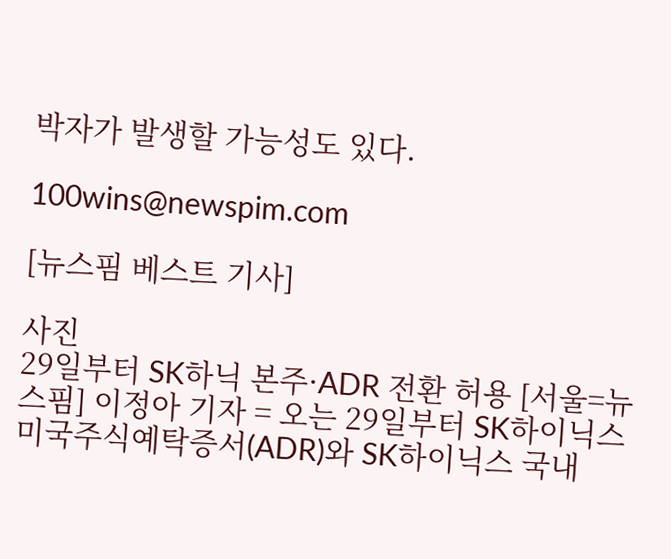박자가 발생할 가능성도 있다.

100wins@newspim.com

[뉴스핌 베스트 기사]

사진
29일부터 SK하닉 본주·ADR 전환 허용 [서울=뉴스핌] 이정아 기자 = 오는 29일부터 SK하이닉스 미국주식예탁증서(ADR)와 SK하이닉스 국내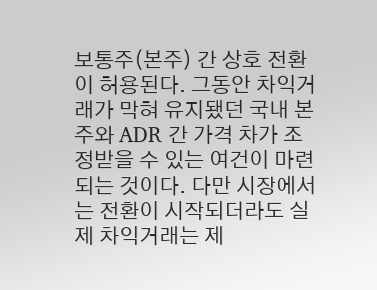보통주(본주) 간 상호 전환이 허용된다. 그동안 차익거래가 막혀 유지됐던 국내 본주와 ADR 간 가격 차가 조정받을 수 있는 여건이 마련되는 것이다. 다만 시장에서는 전환이 시작되더라도 실제 차익거래는 제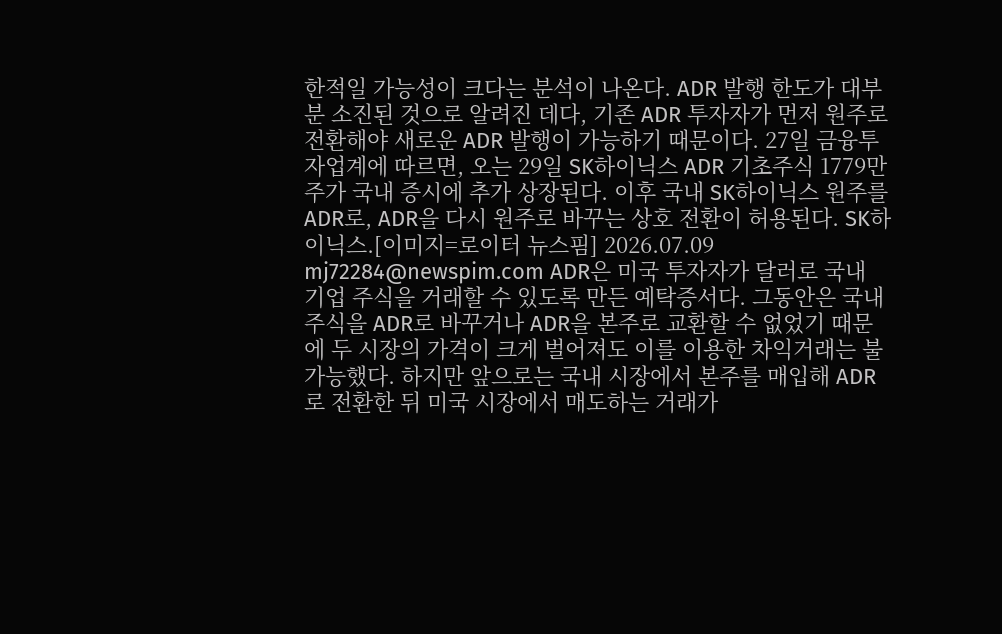한적일 가능성이 크다는 분석이 나온다. ADR 발행 한도가 대부분 소진된 것으로 알려진 데다, 기존 ADR 투자자가 먼저 원주로 전환해야 새로운 ADR 발행이 가능하기 때문이다. 27일 금융투자업계에 따르면, 오는 29일 SK하이닉스 ADR 기초주식 1779만주가 국내 증시에 추가 상장된다. 이후 국내 SK하이닉스 원주를 ADR로, ADR을 다시 원주로 바꾸는 상호 전환이 허용된다. SK하이닉스.[이미지=로이터 뉴스핌] 2026.07.09 mj72284@newspim.com ADR은 미국 투자자가 달러로 국내 기업 주식을 거래할 수 있도록 만든 예탁증서다. 그동안은 국내 주식을 ADR로 바꾸거나 ADR을 본주로 교환할 수 없었기 때문에 두 시장의 가격이 크게 벌어져도 이를 이용한 차익거래는 불가능했다. 하지만 앞으로는 국내 시장에서 본주를 매입해 ADR로 전환한 뒤 미국 시장에서 매도하는 거래가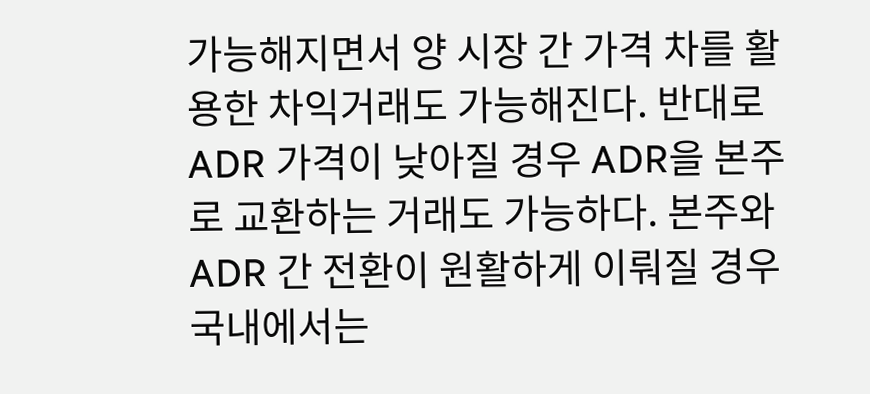가능해지면서 양 시장 간 가격 차를 활용한 차익거래도 가능해진다. 반대로 ADR 가격이 낮아질 경우 ADR을 본주로 교환하는 거래도 가능하다. 본주와 ADR 간 전환이 원활하게 이뤄질 경우 국내에서는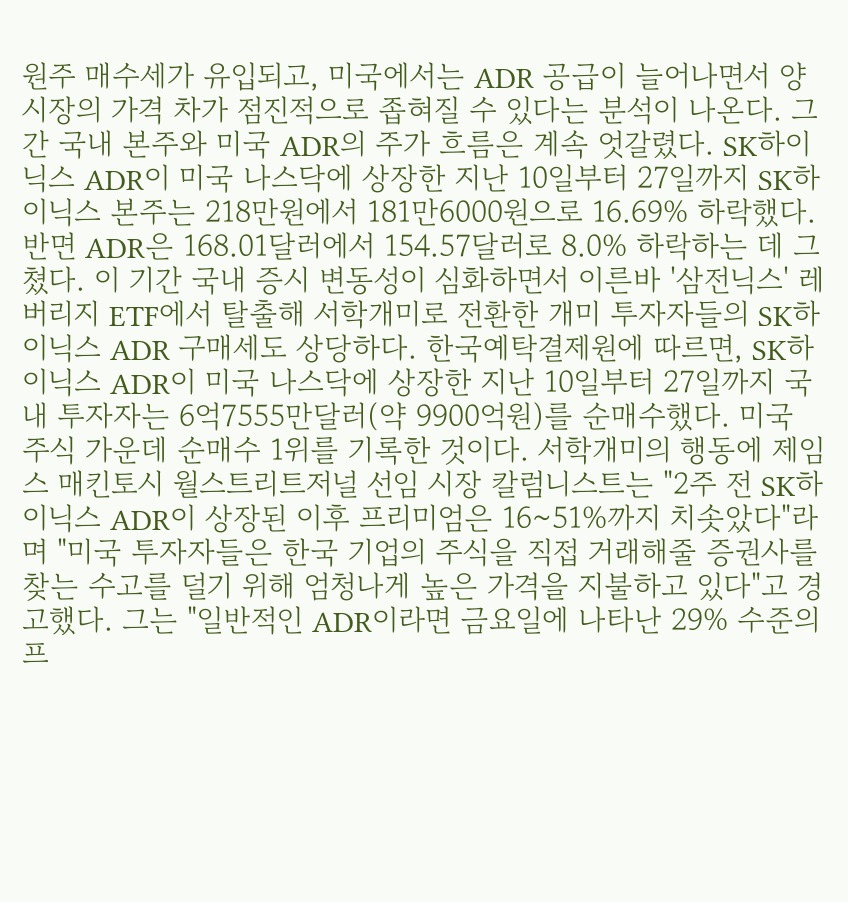원주 매수세가 유입되고, 미국에서는 ADR 공급이 늘어나면서 양 시장의 가격 차가 점진적으로 좁혀질 수 있다는 분석이 나온다. 그간 국내 본주와 미국 ADR의 주가 흐름은 계속 엇갈렸다. SK하이닉스 ADR이 미국 나스닥에 상장한 지난 10일부터 27일까지 SK하이닉스 본주는 218만원에서 181만6000원으로 16.69% 하락했다. 반면 ADR은 168.01달러에서 154.57달러로 8.0% 하락하는 데 그쳤다. 이 기간 국내 증시 변동성이 심화하면서 이른바 '삼전닉스' 레버리지 ETF에서 탈출해 서학개미로 전환한 개미 투자자들의 SK하이닉스 ADR 구매세도 상당하다. 한국예탁결제원에 따르면, SK하이닉스 ADR이 미국 나스닥에 상장한 지난 10일부터 27일까지 국내 투자자는 6억7555만달러(약 9900억원)를 순매수했다. 미국 주식 가운데 순매수 1위를 기록한 것이다. 서학개미의 행동에 제임스 매킨토시 월스트리트저널 선임 시장 칼럼니스트는 "2주 전 SK하이닉스 ADR이 상장된 이후 프리미엄은 16~51%까지 치솟았다"라며 "미국 투자자들은 한국 기업의 주식을 직접 거래해줄 증권사를 찾는 수고를 덜기 위해 엄청나게 높은 가격을 지불하고 있다"고 경고했다. 그는 "일반적인 ADR이라면 금요일에 나타난 29% 수준의 프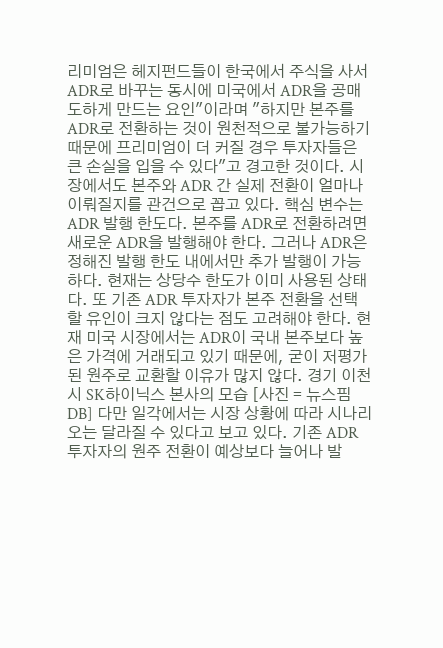리미엄은 헤지펀드들이 한국에서 주식을 사서 ADR로 바꾸는 동시에 미국에서 ADR을 공매도하게 만드는 요인"이라며 "하지만 본주를 ADR로 전환하는 것이 원천적으로 불가능하기 때문에 프리미엄이 더 커질 경우 투자자들은 큰 손실을 입을 수 있다"고 경고한 것이다. 시장에서도 본주와 ADR 간 실제 전환이 얼마나 이뤄질지를 관건으로 꼽고 있다. 핵심 변수는 ADR 발행 한도다. 본주를 ADR로 전환하려면 새로운 ADR을 발행해야 한다. 그러나 ADR은 정해진 발행 한도 내에서만 추가 발행이 가능하다. 현재는 상당수 한도가 이미 사용된 상태다. 또 기존 ADR 투자자가 본주 전환을 선택할 유인이 크지 않다는 점도 고려해야 한다. 현재 미국 시장에서는 ADR이 국내 본주보다 높은 가격에 거래되고 있기 때문에, 굳이 저평가된 원주로 교환할 이유가 많지 않다. 경기 이천시 SK하이닉스 본사의 모습 [사진 = 뉴스핌DB] 다만 일각에서는 시장 상황에 따라 시나리오는 달라질 수 있다고 보고 있다. 기존 ADR 투자자의 원주 전환이 예상보다 늘어나 발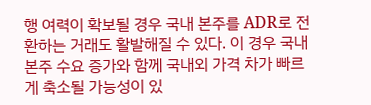행 여력이 확보될 경우 국내 본주를 ADR로 전환하는 거래도 활발해질 수 있다. 이 경우 국내 본주 수요 증가와 함께 국내외 가격 차가 빠르게 축소될 가능성이 있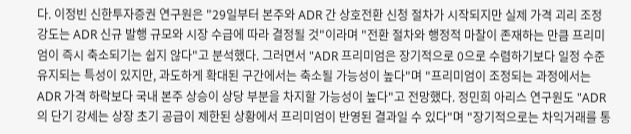다. 이정빈 신한투자증권 연구원은 "29일부터 본주와 ADR 간 상호전환 신청 절차가 시작되지만 실제 가격 괴리 조정 강도는 ADR 신규 발행 규모와 시장 수급에 따라 결정될 것"이라며 "전환 절차와 행정적 마찰이 존재하는 만큼 프리미엄이 즉시 축소되기는 쉽지 않다"고 분석했다. 그러면서 "ADR 프리미엄은 장기적으로 0으로 수렴하기보다 일정 수준 유지되는 특성이 있지만, 과도하게 확대된 구간에서는 축소될 가능성이 높다"며 "프리미엄이 조정되는 과정에서는 ADR 가격 하락보다 국내 본주 상승이 상당 부분을 차지할 가능성이 높다"고 전망했다. 정민희 아리스 연구원도 "ADR의 단기 강세는 상장 초기 공급이 제한된 상황에서 프리미엄이 반영된 결과일 수 있다"며 "장기적으로는 차익거래를 통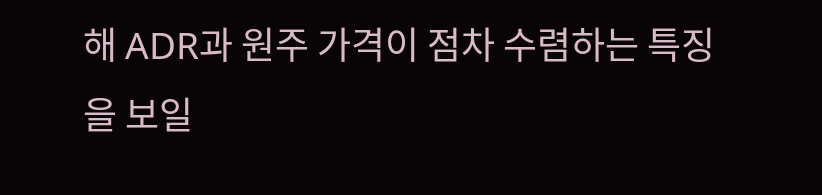해 ADR과 원주 가격이 점차 수렴하는 특징을 보일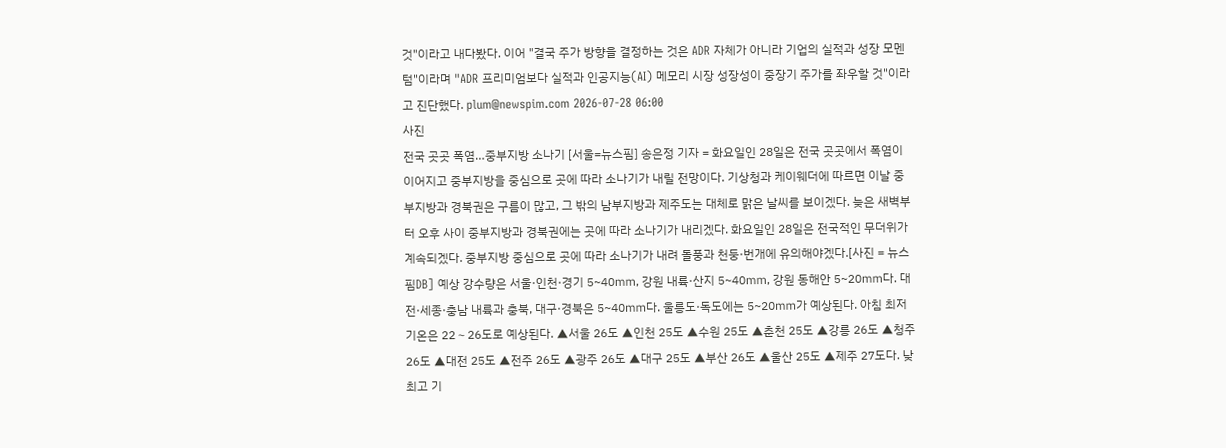것"이라고 내다봤다. 이어 "결국 주가 방향을 결정하는 것은 ADR 자체가 아니라 기업의 실적과 성장 모멘텀"이라며 "ADR 프리미엄보다 실적과 인공지능(AI) 메모리 시장 성장성이 중장기 주가를 좌우할 것"이라고 진단했다. plum@newspim.com 2026-07-28 06:00
사진
전국 곳곳 폭염…중부지방 소나기 [서울=뉴스핌] 송은정 기자 = 화요일인 28일은 전국 곳곳에서 폭염이 이어지고 중부지방을 중심으로 곳에 따라 소나기가 내릴 전망이다. 기상청과 케이웨더에 따르면 이날 중부지방과 경북권은 구름이 많고, 그 밖의 남부지방과 제주도는 대체로 맑은 날씨를 보이겠다. 늦은 새벽부터 오후 사이 중부지방과 경북권에는 곳에 따라 소나기가 내리겠다. 화요일인 28일은 전국적인 무더위가 계속되겠다. 중부지방 중심으로 곳에 따라 소나기가 내려 돌풍과 천둥·번개에 유의해야겠다.[사진 = 뉴스핌DB] 예상 강수량은 서울·인천·경기 5~40㎜, 강원 내륙·산지 5~40㎜, 강원 동해안 5~20㎜다. 대전·세종·충남 내륙과 충북, 대구·경북은 5~40㎜다. 울릉도·독도에는 5~20㎜가 예상된다. 아침 최저 기온은 22∼26도로 예상된다. ▲서울 26도 ▲인천 25도 ▲수원 25도 ▲춘천 25도 ▲강릉 26도 ▲청주 26도 ▲대전 25도 ▲전주 26도 ▲광주 26도 ▲대구 25도 ▲부산 26도 ▲울산 25도 ▲제주 27도다. 낮 최고 기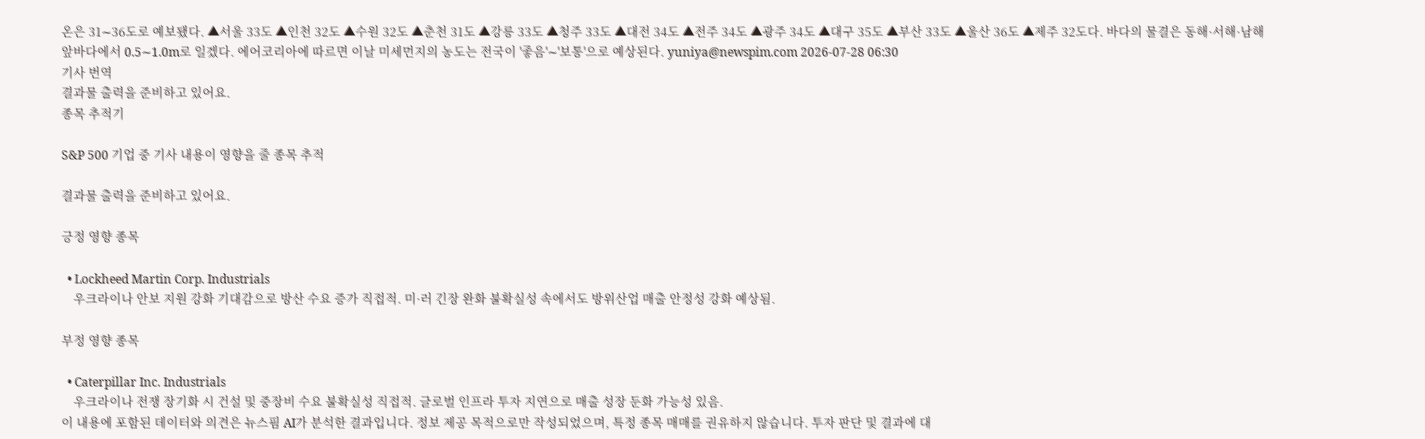온은 31∼36도로 예보됐다. ▲서울 33도 ▲인천 32도 ▲수원 32도 ▲춘천 31도 ▲강릉 33도 ▲청주 33도 ▲대전 34도 ▲전주 34도 ▲광주 34도 ▲대구 35도 ▲부산 33도 ▲울산 36도 ▲제주 32도다. 바다의 물결은 동해·서해·남해 앞바다에서 0.5∼1.0m로 일겠다. 에어코리아에 따르면 이날 미세먼지의 농도는 전국이 '좋음'∼'보통'으로 예상된다. yuniya@newspim.com 2026-07-28 06:30
기사 번역
결과물 출력을 준비하고 있어요.
종목 추적기

S&P 500 기업 중 기사 내용이 영향을 줄 종목 추적

결과물 출력을 준비하고 있어요.

긍정 영향 종목

  • Lockheed Martin Corp. Industrials
    우크라이나 안보 지원 강화 기대감으로 방산 수요 증가 직접적. 미·러 긴장 완화 불확실성 속에서도 방위산업 매출 안정성 강화 예상됨.

부정 영향 종목

  • Caterpillar Inc. Industrials
    우크라이나 전쟁 장기화 시 건설 및 중장비 수요 불확실성 직접적. 글로벌 인프라 투자 지연으로 매출 성장 둔화 가능성 있음.
이 내용에 포함된 데이터와 의견은 뉴스핌 AI가 분석한 결과입니다. 정보 제공 목적으로만 작성되었으며, 특정 종목 매매를 권유하지 않습니다. 투자 판단 및 결과에 대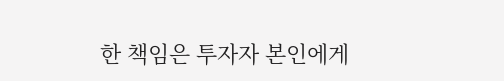한 책임은 투자자 본인에게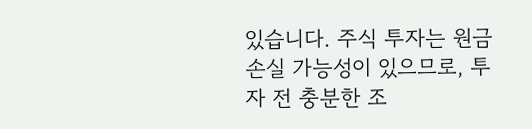있습니다. 주식 투자는 원금 손실 가능성이 있으므로, 투자 전 충분한 조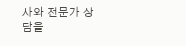사와 전문가 상담을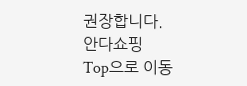권장합니다.
안다쇼핑
Top으로 이동